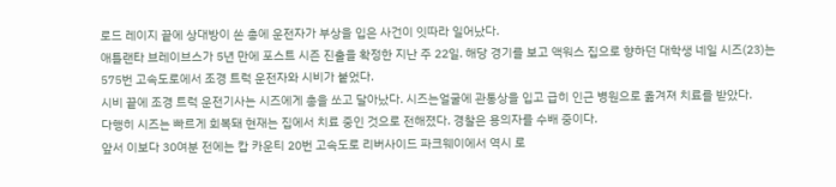로드 레이지 끝에 상대방이 쏜 총에 운전자가 부상을 입은 사건이 잇따라 일어났다.
애틀랜타 브레이브스가 5년 만에 포스트 시즌 진출을 확정한 지난 주 22일. 해당 경기를 보고 액워스 집으로 향하던 대학생 네일 시즈(23)는 575번 고속도로에서 조경 트럭 운전자와 시비가 붙었다.
시비 끝에 조경 트럭 운전기사는 시즈에게 총을 쏘고 달아났다. 시즈는얼굴에 관통상을 입고 급히 인근 병원으로 옮겨져 치료를 받았다.
다행히 시즈는 빠르게 회복돼 현재는 집에서 치료 중인 것으로 전해졌다. 경찰은 용의자를 수배 중이다.
앞서 이보다 30여분 전에는 캅 카운티 20번 고속도로 리버사이드 파크웨이에서 역시 로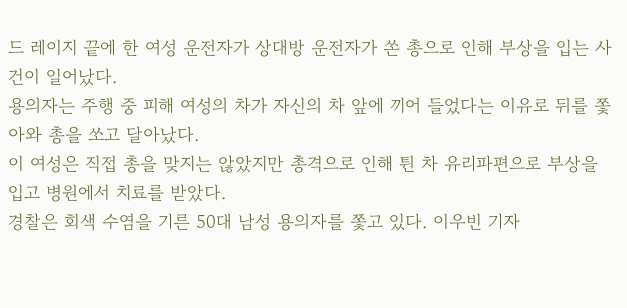드 레이지 끝에 한 여성 운전자가 상대방 운전자가 쏜 총으로 인해 부상을 입는 사건이 일어났다.
용의자는 주행 중 피해 여성의 차가 자신의 차 앞에 끼어 들었다는 이유로 뒤를 쫓아와 총을 쏘고 달아났다.
이 여성은 직접 총을 맞지는 않았지만 총격으로 인해 튄 차 유리파편으로 부상을 입고 병원에서 치료를 받았다.
경찰은 회색 수염을 기른 50대 남성 용의자를 쫓고 있다. 이우빈 기자